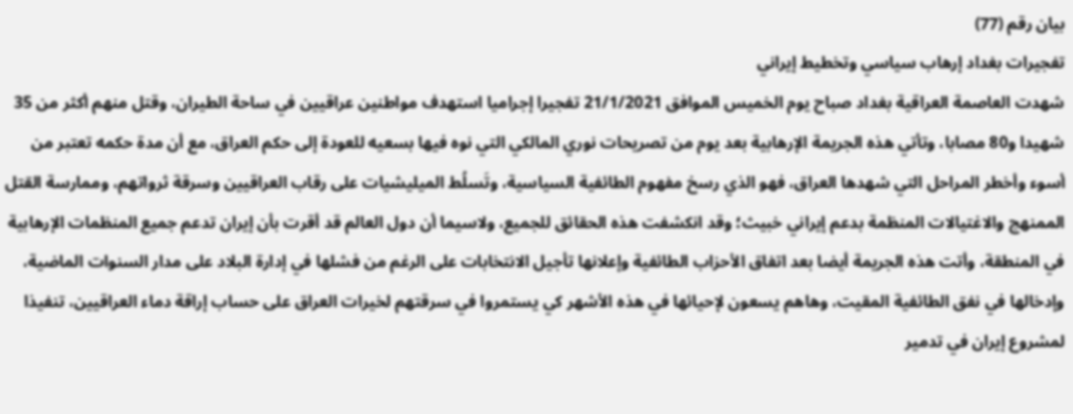بيان رقم (77)
تفجيرات بغداد إرهاب سياسي وتخطيط إيراني
شهدت العاصمة العراقية بغداد صباح يوم الخميس الموافق 21/1/2021 تفجيرا إجراميا استهدف مواطنين عراقيين في ساحة الطيران، وقتل منهم أكثر من 35 شهيدا و80 مصابا، وتأتي هذه الجريمة الإرهابية بعد يوم من تصريحات نوري المالكي التي نوه فيها بسعيه للعودة إلى حكم العراق، مع أن مدة حكمه تعتبر من أسوء وأخطر المراحل التي شهدها العراق، فهو الذي رسخ مفهوم الطائفية السياسية، وتَسلُط الميليشيات على رقاب العراقيين وسرقة ثرواتهم، وممارسة القتل الممنهج والاغتيالات المنظمة بدعم إيراني خبيث؛ وقد انكشفت هذه الحقائق للجميع، ولاسيما أن دول العالم قد أقرت بأن إيران تدعم جميع المنظمات الإرهابية في المنطقة، وأتت هذه الجريمة أيضا بعد اتفاق الأحزاب الطائفية وإعلانها تأجيل الانتخابات على الرغم من فشلها في إدارة البلاد على مدار السنوات الماضية، وإدخالها في نفق الطائفية المقيت، وهاهم يسعون لإحيائها في هذه الأشهر كي يستمروا في سرقتهم لخيرات العراق على حساب إراقة دماء العراقيين، تنفيذا لمشروع إيران في تدمير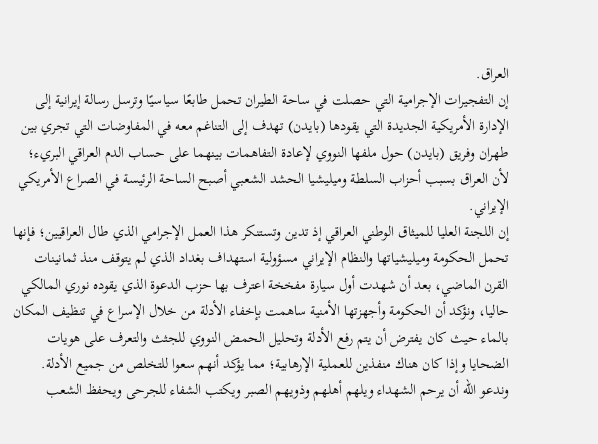العراق.
إن التفجيرات الإجرامية التي حصلت في ساحة الطيران تحمل طابعًا سياسيًا وترسل رسالة إيرانية إلى الإدارة الأمريكية الجديدة التي يقودها (بايدن) تهدف إلى التناغم معه في المفاوضات التي تجري بين طهران وفريق (بايدن) حول ملفها النووي لإعادة التفاهمات بينهما على حساب الدم العراقي البريء؛ لأن العراق بسبب أحزاب السلطة وميليشيا الحشد الشعبي أصبح الساحة الرئيسة في الصراع الأمريكي الإيراني.
إن اللجنة العليا للميثاق الوطني العراقي إذ تدين وتستنكر هذا العمل الإجرامي الذي طال العراقيين؛ فإنها تحمل الحكومة وميليشياتها والنظام الإيراني مسؤولية استهداف بغداد الذي لم يتوقف منذ ثمانينات القرن الماضي، بعد أن شهدت أول سيارة مفخخة اعترف بها حزب الدعوة الذي يقوده نوري المالكي حاليا، ونؤكد أن الحكومة وأجهزتها الأمنية ساهمت بإخفاء الأدلة من خلال الإسراع في تنظيف المكان بالماء حيث كان يفترض أن يتم رفع الأدلة وتحليل الحمض النووي للجثث والتعرف على هويات الضحايا وإذا كان هناك منفذين للعملية الإرهابية؛ مما يؤكد أنهم سعوا للتخلص من جميع الأدلة.
وندعو الله أن يرحم الشهداء ويلهم أهلهم وذويهم الصبر ويكتب الشفاء للجرحى ويحفظ الشعب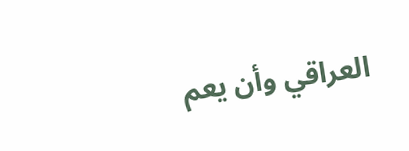العراقي وأن يعم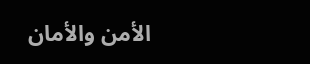الأمن والأمان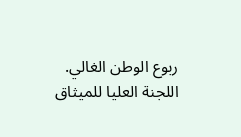ربوع الوطن الغالي.
اللجنة العليا للميثاق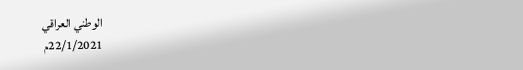الوطني العراقي
22/1/2021م